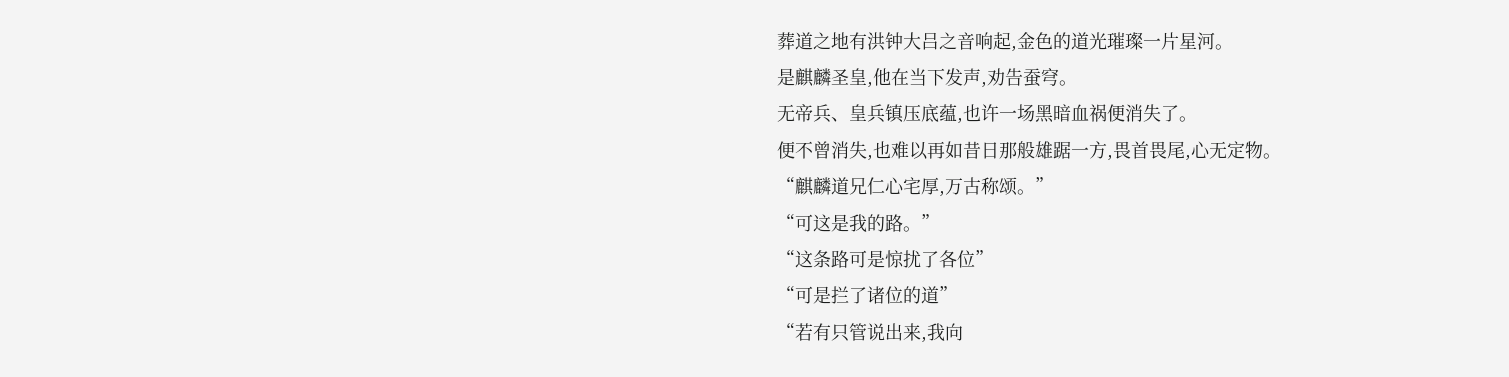葬道之地有洪钟大吕之音响起,金色的道光璀璨一片星河。
是麒麟圣皇,他在当下发声,劝告蚕穹。
无帝兵、皇兵镇压底蕴,也许一场黑暗血祸便消失了。
便不曾消失,也难以再如昔日那般雄踞一方,畏首畏尾,心无定物。
“麒麟道兄仁心宅厚,万古称颂。”
“可这是我的路。”
“这条路可是惊扰了各位”
“可是拦了诸位的道”
“若有只管说出来,我向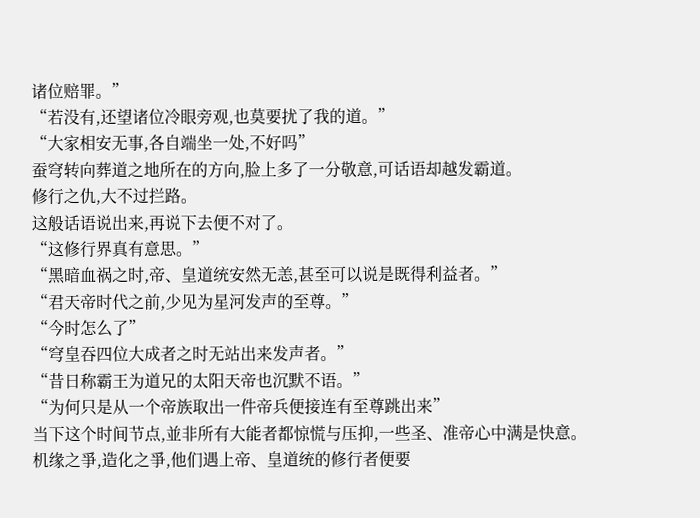诸位赔罪。”
“若没有,还望诸位冷眼旁观,也莫要扰了我的道。”
“大家相安无事,各自端坐一处,不好吗”
蚕穹转向葬道之地所在的方向,脸上多了一分敬意,可话语却越发霸道。
修行之仇,大不过拦路。
这般话语说出来,再说下去便不对了。
“这修行界真有意思。”
“黑暗血祸之时,帝、皇道统安然无恙,甚至可以说是既得利益者。”
“君天帝时代之前,少见为星河发声的至尊。”
“今时怎么了”
“穹皇吞四位大成者之时无站出来发声者。”
“昔日称霸王为道兄的太阳天帝也沉默不语。”
“为何只是从一个帝族取出一件帝兵便接连有至尊跳出来”
当下这个时间节点,並非所有大能者都惊慌与压抑,一些圣、准帝心中满是快意。
机缘之爭,造化之爭,他们遇上帝、皇道统的修行者便要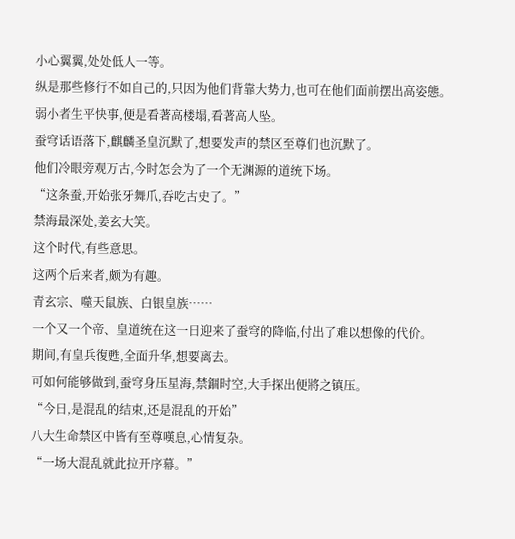小心翼翼,处处低人一等。
纵是那些修行不如自己的,只因为他们背靠大势力,也可在他们面前摆出高姿態。
弱小者生平快事,便是看著高楼塌,看著高人坠。
蚕穹话语落下,麒麟圣皇沉默了,想要发声的禁区至尊们也沉默了。
他们冷眼旁观万古,今时怎会为了一个无渊源的道统下场。
“这条蚕,开始张牙舞爪,吞吃古史了。”
禁海最深处,姜玄大笑。
这个时代,有些意思。
这两个后来者,颇为有趣。
青玄宗、噬天鼠族、白银皇族……
一个又一个帝、皇道统在这一日迎来了蚕穹的降临,付出了难以想像的代价。
期间,有皇兵復甦,全面升华,想要离去。
可如何能够做到,蚕穹身压星海,禁錮时空,大手探出便將之镇压。
“今日,是混乱的结束,还是混乱的开始”
八大生命禁区中皆有至尊嘆息,心情复杂。
“一场大混乱就此拉开序幕。”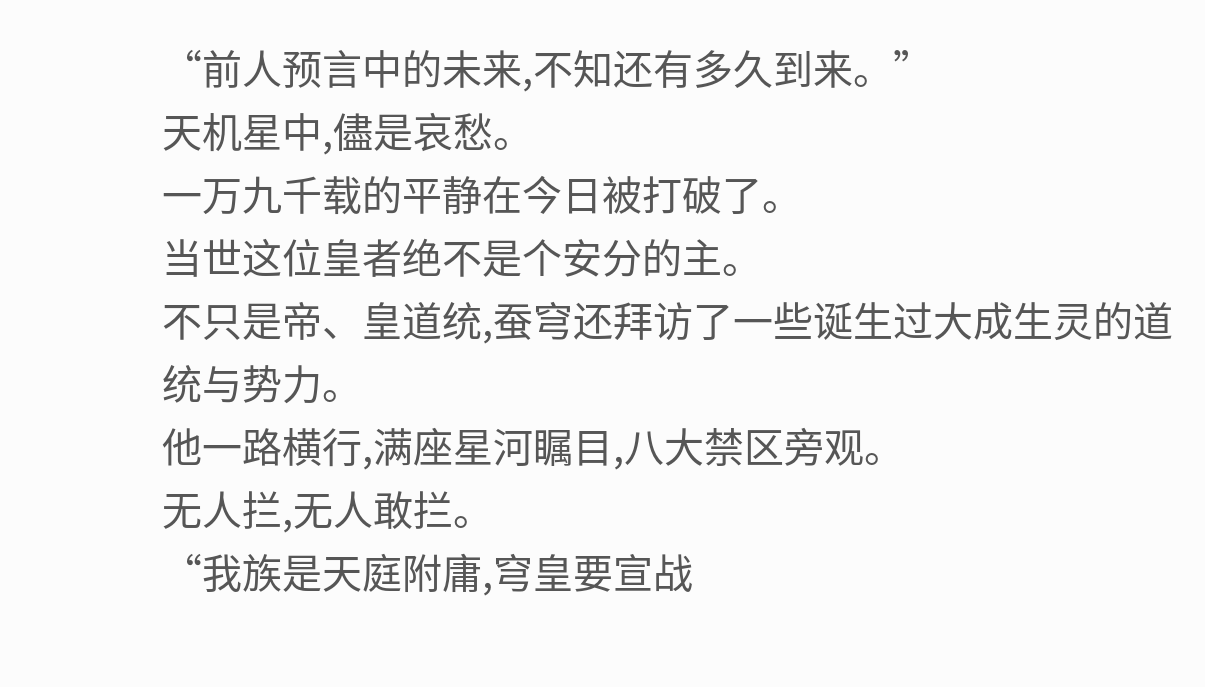“前人预言中的未来,不知还有多久到来。”
天机星中,儘是哀愁。
一万九千载的平静在今日被打破了。
当世这位皇者绝不是个安分的主。
不只是帝、皇道统,蚕穹还拜访了一些诞生过大成生灵的道统与势力。
他一路横行,满座星河瞩目,八大禁区旁观。
无人拦,无人敢拦。
“我族是天庭附庸,穹皇要宣战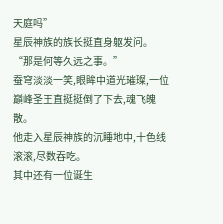天庭吗”
星辰神族的族长挺直身躯发问。
“那是何等久远之事。”
蚕穹淡淡一笑,眼眸中道光璀璨,一位巔峰圣王直挺挺倒了下去,魂飞魄散。
他走入星辰神族的沉睡地中,十色线滚滚,尽数吞吃。
其中还有一位诞生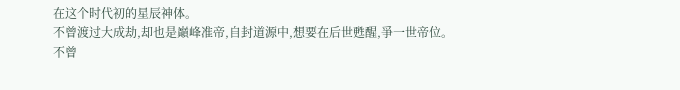在这个时代初的星辰神体。
不曾渡过大成劫,却也是巔峰准帝,自封道源中,想要在后世甦醒,爭一世帝位。
不曾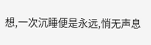想,一次沉睡便是永远,悄无声息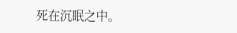死在沉眠之中。